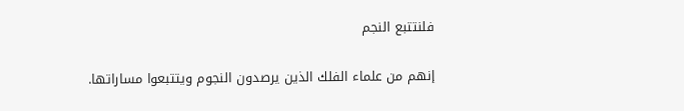فلنتتبع النجم

إنهم من علماء الفلك الذين يرصدون النجوم ويتتبعوا مساراتها.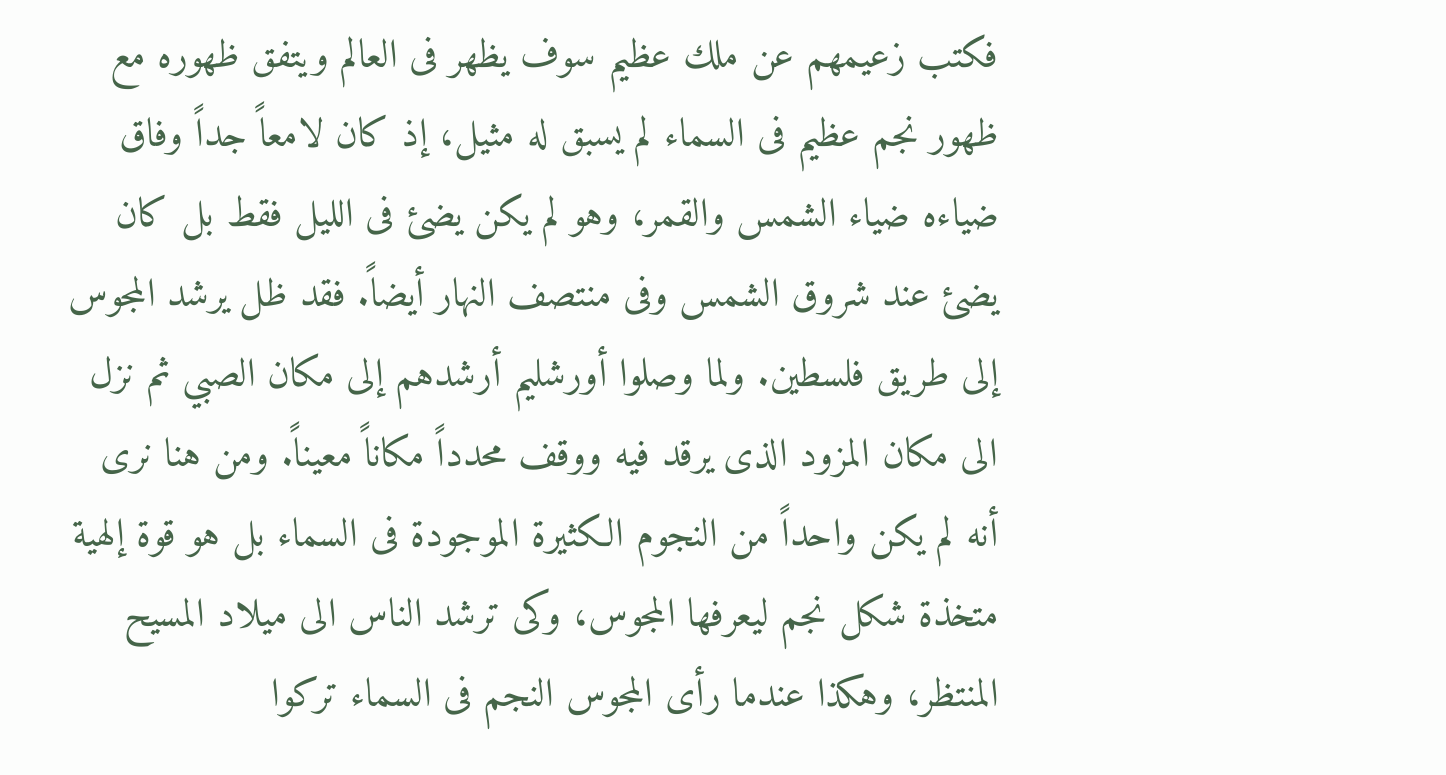فكتب زعيمهم عن ملك عظيم سوف يظهر فى العالم ويتفق ظهوره مع ظهور نجم عظيم فى السماء لم يسبق له مثيل، إذ كان لامعاً جداً وفاق ضياءه ضياء الشمس والقمر، وهو لم يكن يضئ فى الليل فقط بل كان يضئ عند شروق الشمس وفى منتصف النهار أيضاً. فقد ظل يرشد المجوس إلى طريق فلسطين. ولما وصلوا أورشليم أرشدهم إلى مكان الصبي ثم نزل الى مكان المزود الذى يرقد فيه ووقف محدداً مكاناً معيناً. ومن هنا نرى أنه لم يكن واحداً من النجوم الكثيرة الموجودة فى السماء بل هو قوة إلهية متخذة شكل نجم ليعرفها المجوس، وكى ترشد الناس الى ميلاد المسيح المنتظر، وهكذا عندما رأى المجوس النجم فى السماء تركوا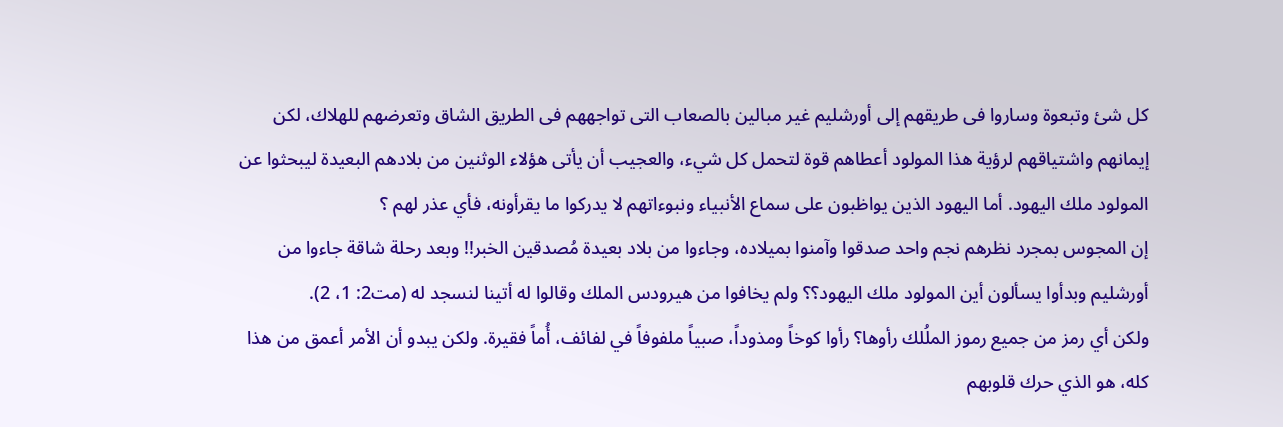كل شئ وتبعوة وساروا فى طريقهم إلى أورشليم غير مبالين بالصعاب التى تواجههم فى الطريق الشاق وتعرضهم للهلاك، لكن إيمانهم واشتياقهم لرؤية هذا المولود أعطاهم قوة لتحمل كل شيء، والعجيب أن يأتى هؤلاء الوثنين من بلادهم البعيدة ليبحثوا عن المولود ملك اليهود. أما اليهود الذين يواظبون على سماع الأنبياء ونبوءاتهم لا يدركوا ما يقرأونه، فأي عذر لهم ؟
إن المجوس بمجرد نظرهم نجم واحد صدقوا وآمنوا بميلاده، وجاءوا من بلاد بعيدة مُصدقين الخبر!! وبعد رحلة شاقة جاءوا من أورشليم وبدأوا يسألون أين المولود ملك اليهود؟؟ ولم يخافوا من هيرودس الملك وقالوا له أتينا لنسجد له (مت2: 1، 2).
ولكن أي رمز من جميع رموز الملُلك رأوها؟ رأوا كوخاً ومذوداً، صبياً ملفوفاً في لفائف، أُماً فقيرة. ولكن يبدو أن الأمر أعمق من هذا كله، هو الذي حرك قلوبهم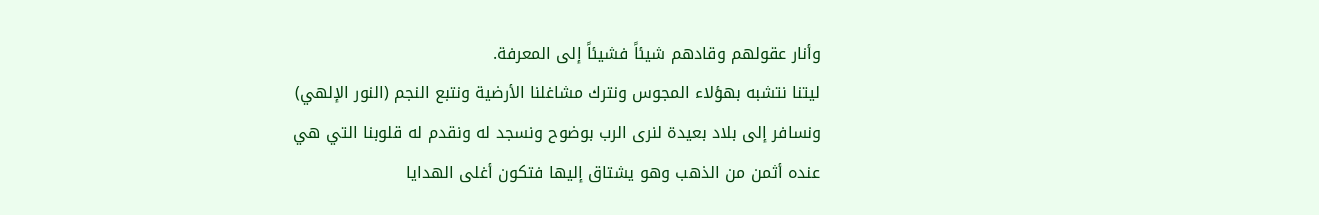وأنار عقولهم وقادهم شيئاً فشيئاً إلى المعرفة.
ليتنا نتشبه بهؤلاء المجوس ونترك مشاغلنا الأرضية ونتبع النجم (النور الإلهي) ونسافر إلى بلاد بعيدة لنرى الرب بوضوح ونسجد له ونقدم له قلوبنا التي هي عنده أثمن من الذهب وهو يشتاق إليها فتكون أغلى الهدايا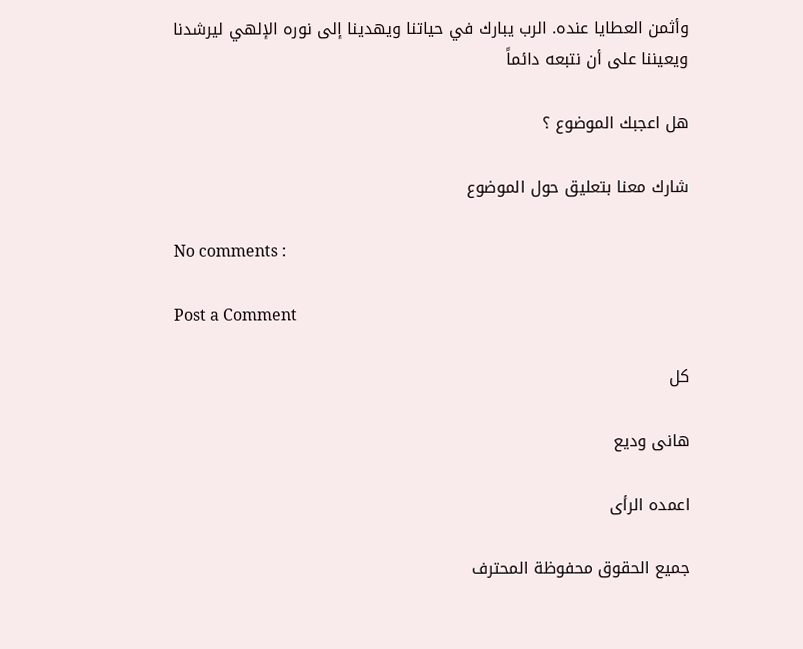وأثمن العطايا عنده. الرب يبارك في حياتنا ويهدينا إلى نوره الإلهي ليرشدنا ويعيننا على أن نتبعه دائماً

هل اعجبك الموضوع ؟

شارك معنا بتعليق حول الموضوع

No comments :

Post a Comment

كل

هانى وديع

اعمده الرأى

جميع الحقوق محفوظة المحترف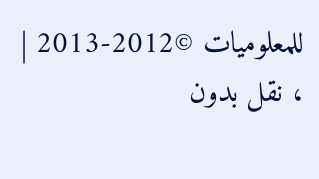للمعلوميات ©2012-2013 | ، نقل بدون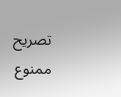تصريح ممنوع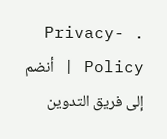. Privacy-Policy | أنضم إلى فريق التدوين